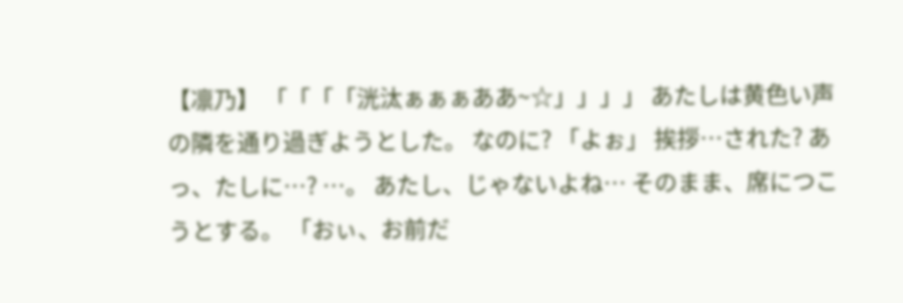【凛乃】 「「「「洸汰ぁぁぁああ~☆」」」」 あたしは黄色い声の隣を通り過ぎようとした。 なのに? 「よぉ」 挨拶…された? あっ、たしに…? …。 あたし、じゃないよね… そのまま、席につこうとする。 「おぃ、お前だ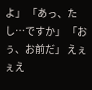よ」 「あっ、たし…ですか」 「おぅ、お前だ」 えぇぇえ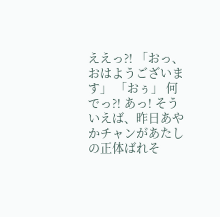ええっ?! 「おっ、おはようございます」 「おぅ」 何でっ?! あっ! そういえば、昨日あやかチャンがあたしの正体ばれそ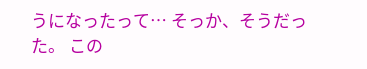うになったって… そっか、そうだった。 この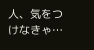人、気をつけなきゃ…